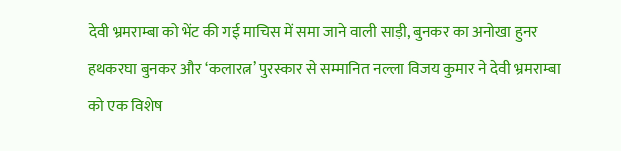देवी भ्रमराम्बा को भेंट की गई माचिस में समा जाने वाली साड़ी, बुनकर का अनोखा हुनर
हथकरघा बुनकर और ‘कलारत्न’ पुरस्कार से सम्मानित नल्ला विजय कुमार ने देवी भ्रमराम्बा को एक विशेष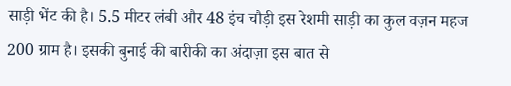साड़ी भेंट की है। 5.5 मीटर लंबी और 48 इंच चौड़ी इस रेशमी साड़ी का कुल वज़न महज 200 ग्राम है। इसकी बुनाई की बारीकी का अंदाज़ा इस बात से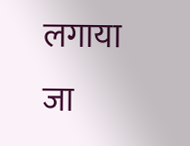लगाया जा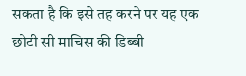सकता है कि इसे तह करने पर यह एक छोटी सी माचिस की डिब्बी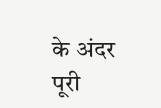के अंदर पूरी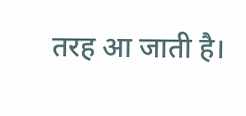तरह आ जाती है।